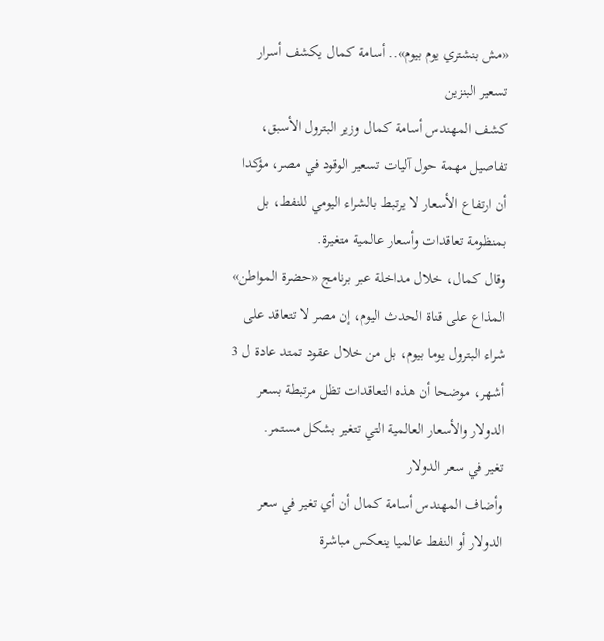«مش بنشتري يوم بيوم».. أسامة كمال يكشف أسرار تسعير البنزين
كشف المهندس أسامة كمال وزير البترول الأسبق، تفاصيل مهمة حول آليات تسعير الوقود في مصر، مؤكدا أن ارتفاع الأسعار لا يرتبط بالشراء اليومي للنفط، بل بمنظومة تعاقدات وأسعار عالمية متغيرة.
وقال كمال، خلال مداخلة عبر برنامج «حضرة المواطن» المذاع على قناة الحدث اليوم، إن مصر لا تتعاقد على شراء البترول يوما بيوم، بل من خلال عقود تمتد عادة ل 3 أشهر، موضحا أن هذه التعاقدات تظل مرتبطة بسعر الدولار والأسعار العالمية التي تتغير بشكل مستمر.
تغير في سعر الدولار
وأضاف المهندس أسامة كمال أن أي تغير في سعر الدولار أو النفط عالميا ينعكس مباشرة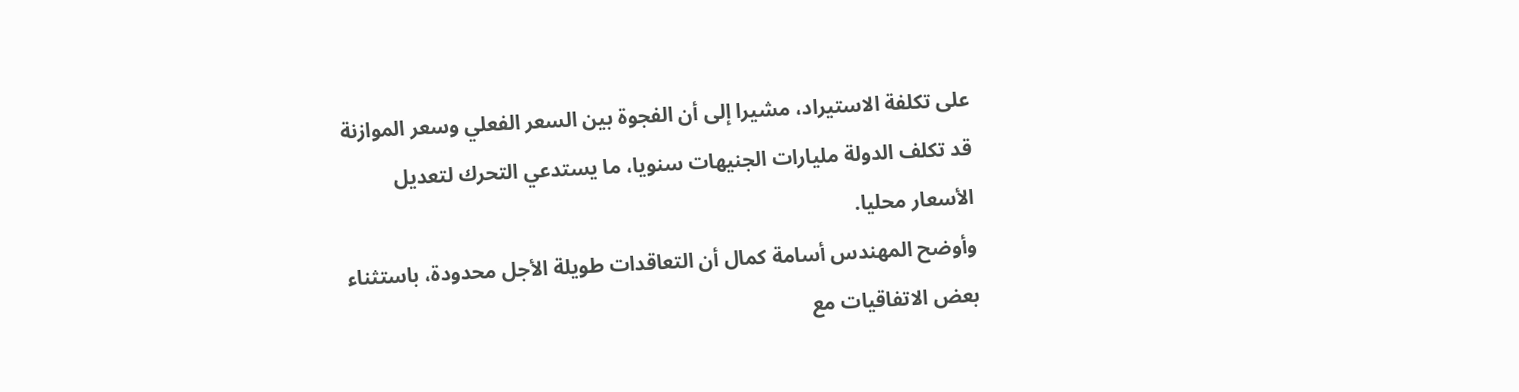على تكلفة الاستيراد، مشيرا إلى أن الفجوة بين السعر الفعلي وسعر الموازنة قد تكلف الدولة مليارات الجنيهات سنويا، ما يستدعي التحرك لتعديل الأسعار محليا.
وأوضح المهندس أسامة كمال أن التعاقدات طويلة الأجل محدودة، باستثناء بعض الاتفاقيات مع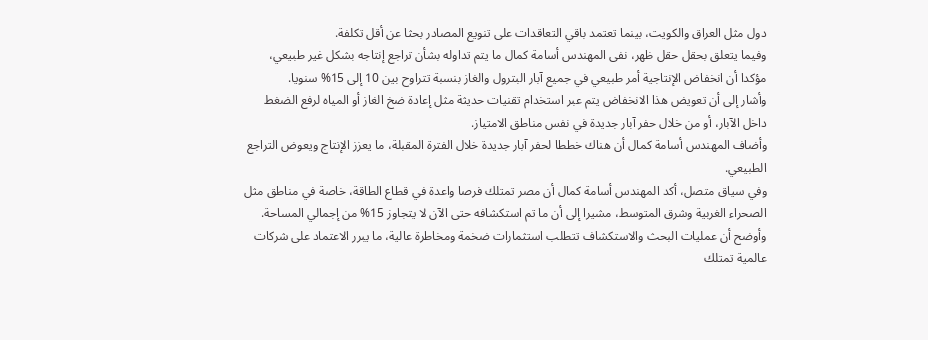دول مثل العراق والكويت، بينما تعتمد باقي التعاقدات على تنويع المصادر بحثا عن أقل تكلفة.
وفيما يتعلق بحقل حقل ظهر، نفى المهندس أسامة كمال ما يتم تداوله بشأن تراجع إنتاجه بشكل غير طبيعي، مؤكدا أن انخفاض الإنتاجية أمر طبيعي في جميع آبار البترول والغاز بنسبة تتراوح بين 10 إلى 15% سنويا.
وأشار إلى أن تعويض هذا الانخفاض يتم عبر استخدام تقنيات حديثة مثل إعادة ضخ الغاز أو المياه لرفع الضغط داخل الآبار، أو من خلال حفر آبار جديدة في نفس مناطق الامتياز.
وأضاف المهندس أسامة كمال أن هناك خططا لحفر آبار جديدة خلال الفترة المقبلة، ما يعزز الإنتاج ويعوض التراجع الطبيعي.
وفي سياق متصل، أكد المهندس أسامة كمال أن مصر تمتلك فرصا واعدة في قطاع الطاقة، خاصة في مناطق مثل الصحراء الغربية وشرق المتوسط، مشيرا إلى أن ما تم استكشافه حتى الآن لا يتجاوز 15% من إجمالي المساحة.
وأوضح أن عمليات البحث والاستكشاف تتطلب استثمارات ضخمة ومخاطرة عالية، ما يبرر الاعتماد على شركات عالمية تمتلك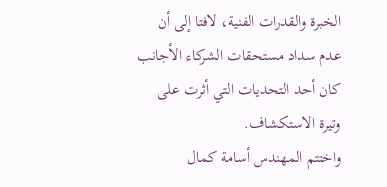الخبرة والقدرات الفنية، لافتا إلى أن عدم سداد مستحقات الشركاء الأجانب كان أحد التحديات التي أثرت على وتيرة الاستكشاف.
واختتم المهندس أسامة كمال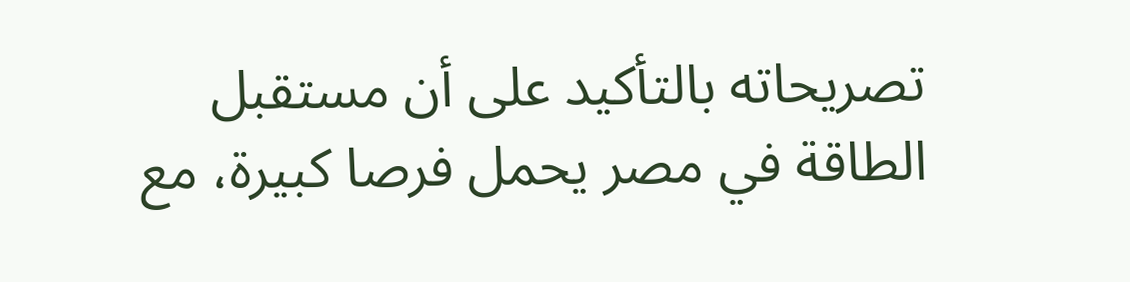تصريحاته بالتأكيد على أن مستقبل الطاقة في مصر يحمل فرصا كبيرة، مع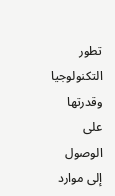تطور التكنولوجيا وقدرتها على الوصول إلى موارد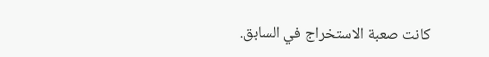كانت صعبة الاستخراج في السابق.